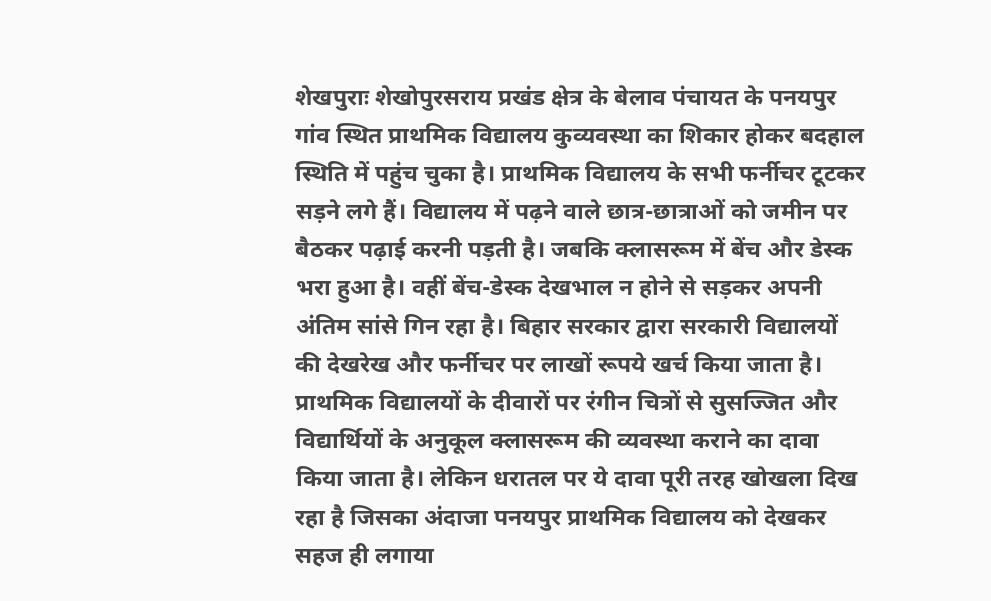शेखपुराः शेखोपुरसराय प्रखंड क्षेत्र के बेलाव पंचायत के पनयपुर गांव स्थित प्राथमिक विद्यालय कुव्यवस्था का शिकार होकर बदहाल स्थिति में पहुंच चुका है। प्राथमिक विद्यालय के सभी फर्नीचर टूटकर सड़ने लगे हैं। विद्यालय में पढ़ने वाले छात्र-छात्राओं को जमीन पर बैठकर पढ़ाई करनी पड़ती है। जबकि क्लासरूम में बेंच और डेस्क भरा हुआ है। वहीं बेंच-डेस्क देखभाल न होने से सड़कर अपनी अंतिम सांसे गिन रहा है। बिहार सरकार द्वारा सरकारी विद्यालयों की देखरेख और फर्नीचर पर लाखों रूपये खर्च किया जाता है। प्राथमिक विद्यालयों के दीवारों पर रंगीन चित्रों से सुसज्जित और विद्यार्थियों के अनुकूल क्लासरूम की व्यवस्था कराने का दावा किया जाता है। लेकिन धरातल पर ये दावा पूरी तरह खोखला दिख रहा है जिसका अंदाजा पनयपुर प्राथमिक विद्यालय को देखकर सहज ही लगाया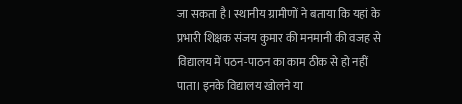जा सकता है। स्थानीय ग्रामीणों ने बताया कि यहां के प्रभारी शिक्षक संजय कुमार की मनमानी की वजह से विद्यालय में पठन-पाठन का काम ठीक से हो नहीं पाता। इनके विद्यालय खोलने या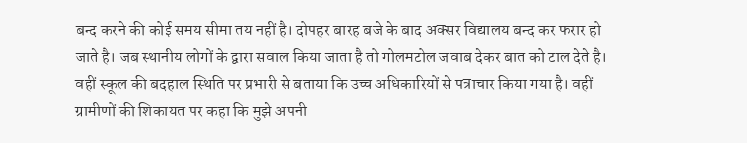बन्द करने की कोई समय सीमा तय नहीं है। दोपहर बारह बजे के बाद अक्सर विद्यालय बन्द कर फरार हो जाते है। जब स्थानीय लोगों के द्वारा सवाल किया जाता है तो गोलमटोल जवाब देकर बात को टाल देते है। वहीं स्कूल की बदहाल स्थिति पर प्रभारी से बताया कि उच्च अधिकारियों से पत्राचार किया गया है। वहीं ग्रामीणों की शिकायत पर कहा कि मुझे अपनी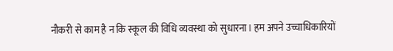नौकरी से काम है न कि स्कूल की विधि व्यवस्था को सुधारना। हम अपने उच्चाधिकारियों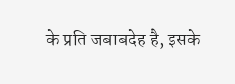के प्रति जबाबदेह है, इसके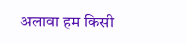अलावा हम किसी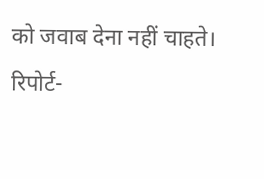को जवाब देना नहीं चाहते।
रिपोर्ट-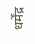धर्मेंद्र